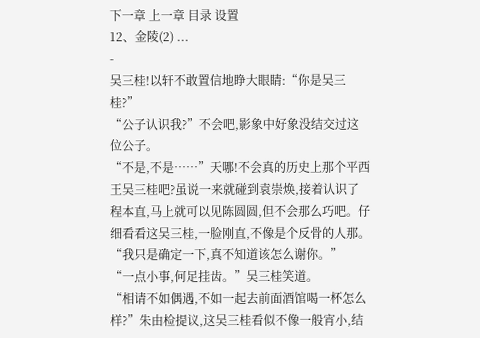下一章 上一章 目录 设置
12、金陵(2) ...
-
吴三桂!以轩不敢置信地睁大眼睛:“你是吴三桂?”
“公子认识我?”不会吧,影象中好象没结交过这位公子。
“不是,不是……”天哪!不会真的历史上那个平西王吴三桂吧?虽说一来就碰到袁崇焕,接着认识了程本直,马上就可以见陈圆圆,但不会那么巧吧。仔细看看这吴三桂,一脸刚直,不像是个反骨的人那。“我只是确定一下,真不知道该怎么谢你。”
“一点小事,何足挂齿。”吴三桂笑道。
“相请不如偶遇,不如一起去前面酒馆喝一杯怎么样?”朱由检提议,这吴三桂看似不像一般宵小,结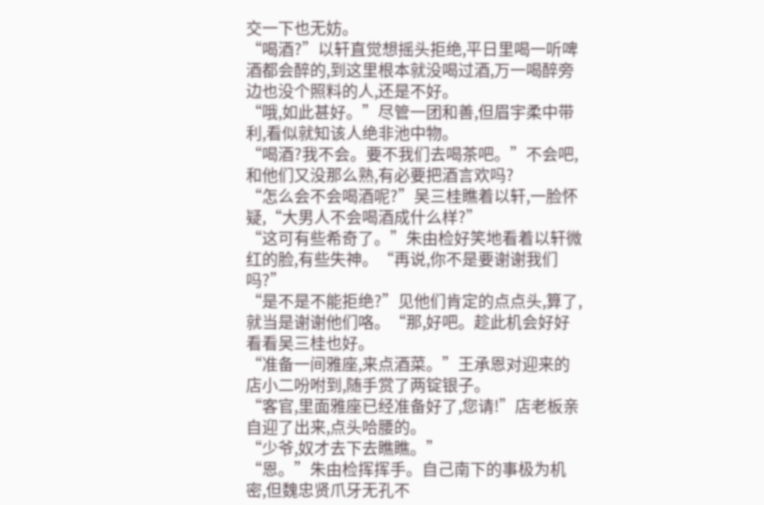交一下也无妨。
“喝酒?”以轩直觉想摇头拒绝,平日里喝一听啤酒都会醉的,到这里根本就没喝过酒,万一喝醉旁边也没个照料的人,还是不好。
“哦,如此甚好。”尽管一团和善,但眉宇柔中带利,看似就知该人绝非池中物。
“喝酒?我不会。要不我们去喝茶吧。”不会吧,和他们又没那么熟,有必要把酒言欢吗?
“怎么会不会喝酒呢?”吴三桂瞧着以轩,一脸怀疑,“大男人不会喝酒成什么样?”
“这可有些希奇了。”朱由检好笑地看着以轩微红的脸,有些失神。“再说,你不是要谢谢我们吗?”
“是不是不能拒绝?”见他们肯定的点点头,算了,就当是谢谢他们咯。“那,好吧。趁此机会好好看看吴三桂也好。
“准备一间雅座,来点酒菜。”王承恩对迎来的店小二吩咐到,随手赏了两锭银子。
“客官,里面雅座已经准备好了,您请!”店老板亲自迎了出来,点头哈腰的。
“少爷,奴才去下去瞧瞧。”
“恩。”朱由检挥挥手。自己南下的事极为机密,但魏忠贤爪牙无孔不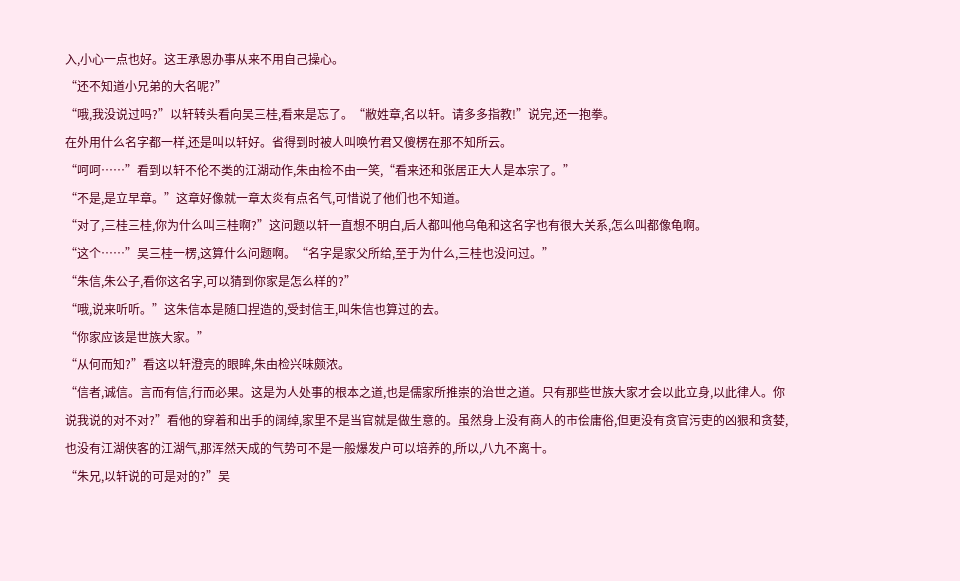入,小心一点也好。这王承恩办事从来不用自己操心。
“还不知道小兄弟的大名呢?”
“哦,我没说过吗?”以轩转头看向吴三桂,看来是忘了。“敝姓章,名以轩。请多多指教!”说完,还一抱拳。
在外用什么名字都一样,还是叫以轩好。省得到时被人叫唤竹君又傻楞在那不知所云。
“呵呵……”看到以轩不伦不类的江湖动作,朱由检不由一笑,“看来还和张居正大人是本宗了。”
“不是,是立早章。”这章好像就一章太炎有点名气,可惜说了他们也不知道。
“对了,三桂三桂,你为什么叫三桂啊?”这问题以轩一直想不明白,后人都叫他乌龟和这名字也有很大关系,怎么叫都像龟啊。
“这个……”吴三桂一楞,这算什么问题啊。“名字是家父所给,至于为什么,三桂也没问过。”
“朱信,朱公子,看你这名字,可以猜到你家是怎么样的?”
“哦,说来听听。”这朱信本是随口捏造的,受封信王,叫朱信也算过的去。
“你家应该是世族大家。”
“从何而知?”看这以轩澄亮的眼眸,朱由检兴味颇浓。
“信者,诚信。言而有信,行而必果。这是为人处事的根本之道,也是儒家所推崇的治世之道。只有那些世族大家才会以此立身,以此律人。你说我说的对不对?”看他的穿着和出手的阔绰,家里不是当官就是做生意的。虽然身上没有商人的市侩庸俗,但更没有贪官污吏的凶狠和贪婪,也没有江湖侠客的江湖气,那浑然天成的气势可不是一般爆发户可以培养的,所以,八九不离十。
“朱兄,以轩说的可是对的?”吴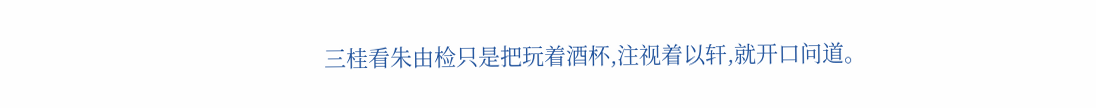三桂看朱由检只是把玩着酒杯,注视着以轩,就开口问道。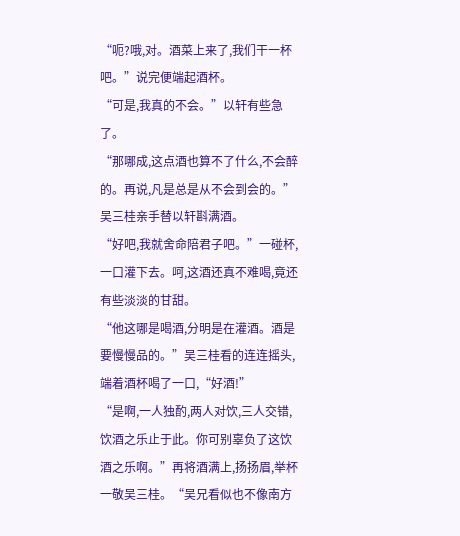“呃?哦,对。酒菜上来了,我们干一杯吧。”说完便端起酒杯。
“可是,我真的不会。”以轩有些急了。
“那哪成,这点酒也算不了什么,不会醉的。再说,凡是总是从不会到会的。”吴三桂亲手替以轩斟满酒。
“好吧,我就舍命陪君子吧。”一碰杯,一口灌下去。呵,这酒还真不难喝,竟还有些淡淡的甘甜。
“他这哪是喝酒,分明是在灌酒。酒是要慢慢品的。”吴三桂看的连连摇头,端着酒杯喝了一口,“好酒!”
“是啊,一人独酌,两人对饮,三人交错,饮酒之乐止于此。你可别辜负了这饮酒之乐啊。”再将酒满上,扬扬眉,举杯一敬吴三桂。“吴兄看似也不像南方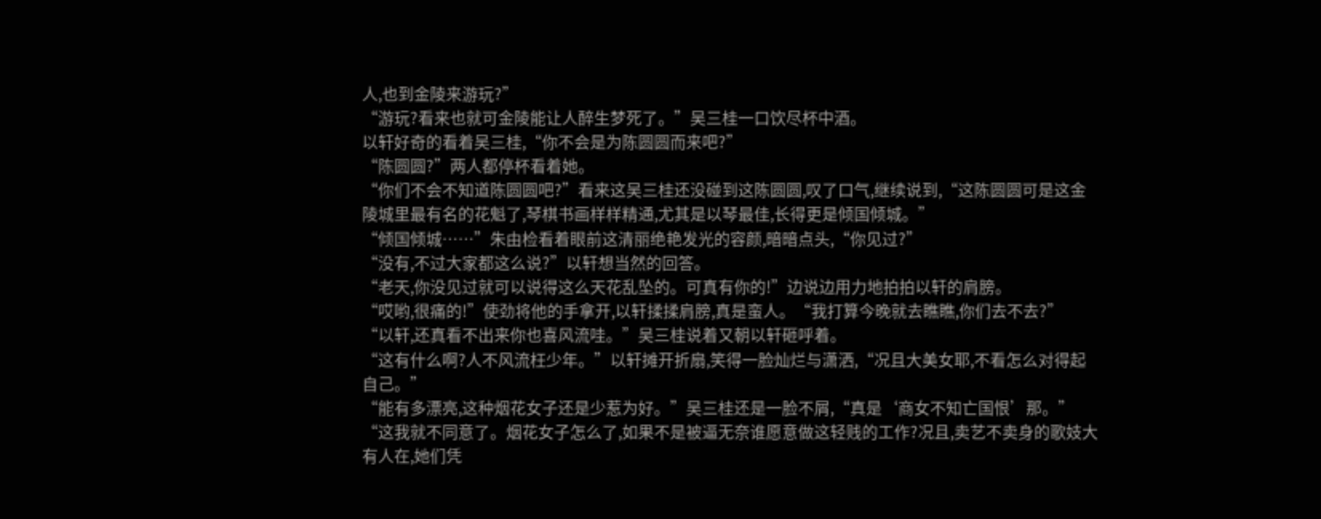人,也到金陵来游玩?”
“游玩?看来也就可金陵能让人醉生梦死了。”吴三桂一口饮尽杯中酒。
以轩好奇的看着吴三桂,“你不会是为陈圆圆而来吧?”
“陈圆圆?”两人都停杯看着她。
“你们不会不知道陈圆圆吧?”看来这吴三桂还没碰到这陈圆圆,叹了口气,继续说到,“这陈圆圆可是这金陵城里最有名的花魁了,琴棋书画样样精通,尤其是以琴最佳,长得更是倾国倾城。”
“倾国倾城……”朱由检看着眼前这清丽绝艳发光的容颜,暗暗点头,“你见过?”
“没有,不过大家都这么说?”以轩想当然的回答。
“老天,你没见过就可以说得这么天花乱坠的。可真有你的!”边说边用力地拍拍以轩的肩膀。
“哎哟,很痛的!”使劲将他的手拿开,以轩揉揉肩膀,真是蛮人。“我打算今晚就去瞧瞧,你们去不去?”
“以轩,还真看不出来你也喜风流哇。”吴三桂说着又朝以轩砸呼着。
“这有什么啊?人不风流枉少年。”以轩摊开折扇,笑得一脸灿烂与潇洒,“况且大美女耶,不看怎么对得起自己。”
“能有多漂亮,这种烟花女子还是少惹为好。”吴三桂还是一脸不屑,“真是‘商女不知亡国恨’那。”
“这我就不同意了。烟花女子怎么了,如果不是被逼无奈谁愿意做这轻贱的工作?况且,卖艺不卖身的歌妓大有人在,她们凭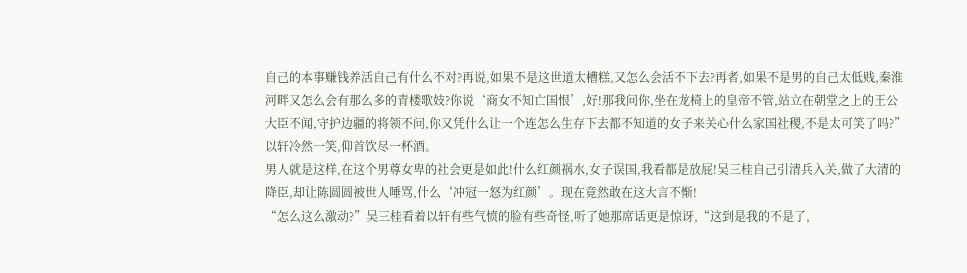自己的本事赚钱养活自己有什么不对?再说,如果不是这世道太槽糕,又怎么会活不下去?再者,如果不是男的自己太低贱,秦淮河畔又怎么会有那么多的青楼歌妓?你说‘商女不知亡国恨’,好!那我问你,坐在龙椅上的皇帝不管,站立在朝堂之上的王公大臣不闻,守护边疆的将领不问,你又凭什么让一个连怎么生存下去都不知道的女子来关心什么家国社稷,不是太可笑了吗?”以轩冷然一笑,仰首饮尽一杯酒。
男人就是这样,在这个男尊女卑的社会更是如此!什么红颜祸水,女子误国,我看都是放屁!吴三桂自己引清兵入关,做了大清的降臣,却让陈圆圆被世人唾骂,什么‘冲冠一怒为红颜’。现在竟然敢在这大言不惭!
“怎么这么激动?”吴三桂看着以轩有些气愤的脸有些奇怪,听了她那席话更是惊讶,“这到是我的不是了,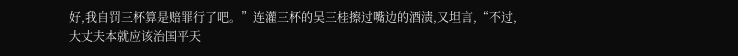好,我自罚三杯算是赔罪行了吧。”连灌三杯的吴三桂擦过嘴边的酒渍,又坦言,“不过,大丈夫本就应该治国平天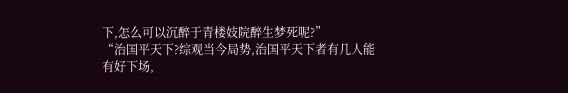下,怎么可以沉醉于青楼妓院醉生梦死呢?”
“治国平天下?综观当今局势,治国平天下者有几人能有好下场,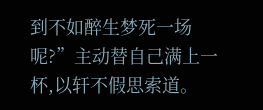到不如醉生梦死一场呢?”主动替自己满上一杯,以轩不假思索道。